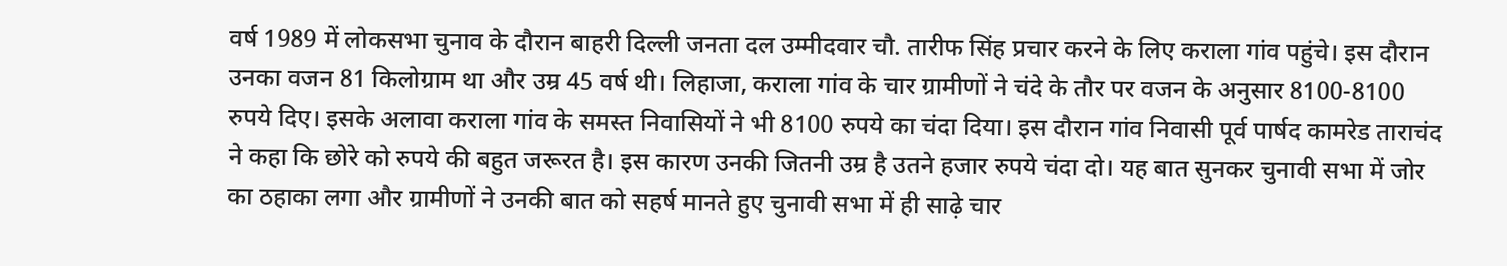वर्ष 1989 में लोकसभा चुनाव के दौरान बाहरी दिल्ली जनता दल उम्मीदवार चौ. तारीफ सिंह प्रचार करने के लिए कराला गांव पहुंचे। इस दौरान उनका वजन 81 किलोग्राम था और उम्र 45 वर्ष थी। लिहाजा, कराला गांव के चार ग्रामीणों ने चंदे के तौर पर वजन के अनुसार 8100-8100 रुपये दिए। इसके अलावा कराला गांव के समस्त निवासियों ने भी 8100 रुपये का चंदा दिया। इस दौरान गांव निवासी पूर्व पार्षद कामरेड ताराचंद ने कहा कि छोरे को रुपये की बहुत जरूरत है। इस कारण उनकी जितनी उम्र है उतने हजार रुपये चंदा दो। यह बात सुनकर चुनावी सभा में जोर का ठहाका लगा और ग्रामीणों ने उनकी बात को सहर्ष मानते हुए चुनावी सभा में ही साढ़े चार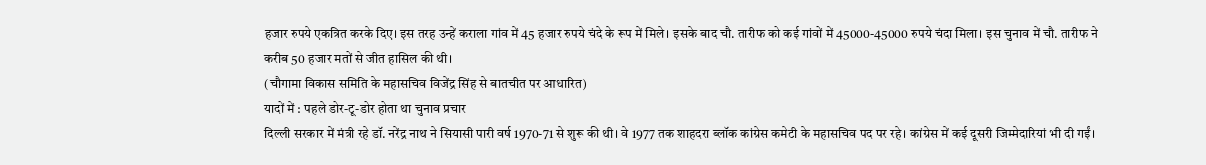हजार रुपये एकत्रित करके दिए। इस तरह उन्हें कराला गांव में 45 हजार रुपये चंदे के रूप में मिले। इसके बाद चौ. तारीफ को कई गांवों में 45000-45000 रुपये चंदा मिला। इस चुनाव में चौ. तारीफ ने करीब 50 हजार मतों से जीत हासिल की थी।
(चौगामा विकास समिति के महासचिव विजेंद्र सिंह से बातचीत पर आधारित)
यादों में : पहले डोर-टू-डोर होता था चुनाव प्रचार
दिल्ली सरकार में मंत्री रहे डॉ. नरेंद्र नाथ ने सियासी पारी वर्ष 1970-71 से शुरू की थी। वे 1977 तक शाहदरा ब्लॉक कांग्रेस कमेटी के महासचिव पद पर रहे। कांग्रेस में कई दूसरी जिम्मेदारियां भी दी गईं।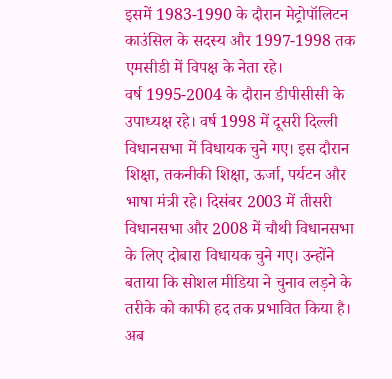इसमें 1983-1990 के दौरान मेट्रोपॉलिटन काउंसिल के सदस्य और 1997-1998 तक एमसीडी में विपक्ष के नेता रहे।
वर्ष 1995-2004 के दौरान डीपीसीसी के उपाध्यक्ष रहे। वर्ष 1998 में दूसरी दिल्ली विधानसभा में विधायक चुने गए। इस दौरान शिक्षा, तकनीकी शिक्षा, ऊर्जा, पर्यटन और भाषा मंत्री रहे। दिसंबर 2003 में तीसरी विधानसभा और 2008 में चौथी विधानसभा के लिए दोबारा विधायक चुने गए। उन्होंने बताया कि सोशल मीडिया ने चुनाव लड़ने के तरीके को काफी हद तक प्रभावित किया है। अब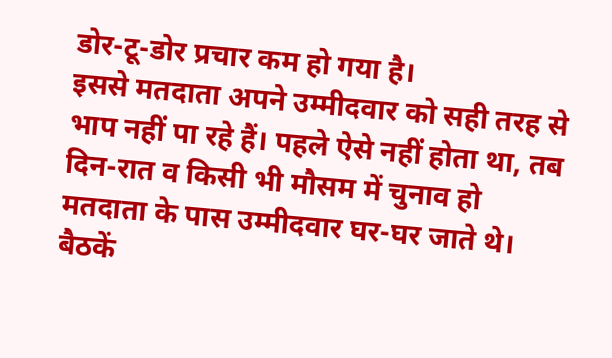डोर-टू-डोर प्रचार कम हो गया है।
इससे मतदाता अपने उम्मीदवार को सही तरह से भाप नहीं पा रहे हैं। पहले ऐसे नहीं होता था, तब दिन-रात व किसी भी मौसम में चुनाव हो मतदाता के पास उम्मीदवार घर-घर जाते थे। बैठकें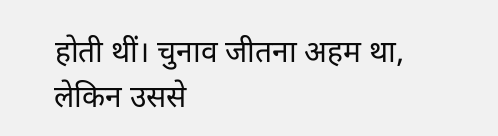होती थीं। चुनाव जीतना अहम था, लेकिन उससे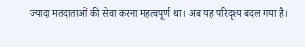ज्यादा मतदाताओं की सेवा करना महत्वपूर्ण था। अब यह परिदृश्य बदल गया है।